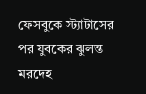ফেসবুকে স্ট্যাটাসের পর যুবকের ঝুলন্ত মরদেহ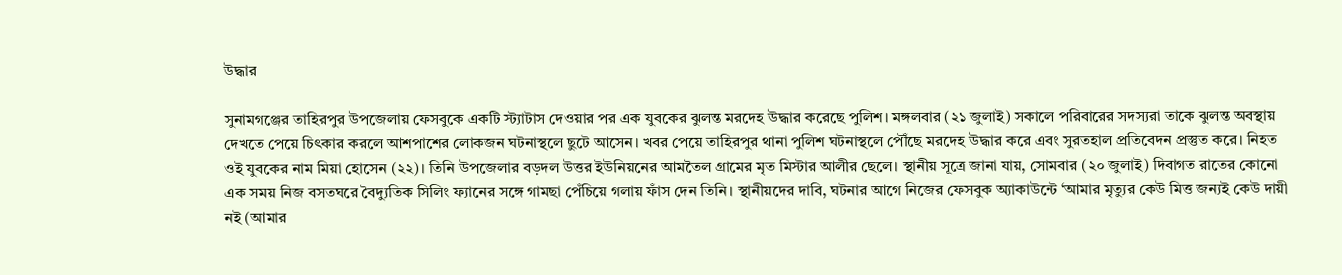উদ্ধার

সুনামগঞ্জের তাহিরপুর উপজেলায় ফেসবুকে একটি স্ট্যাটাস দেওয়ার পর এক যুবকের ঝুলন্ত মরদেহ উদ্ধার করেছে পুলিশ। মঙ্গলবার (২১ জুলাই) সকালে পরিবারের সদস্যরা তাকে ঝুলন্ত অবস্থায় দেখতে পেয়ে চিৎকার করলে আশপাশের লোকজন ঘটনাস্থলে ছুটে আসেন। খবর পেয়ে তাহিরপুর থানা পুলিশ ঘটনাস্থলে পৌঁছে মরদেহ উদ্ধার করে এবং সুরতহাল প্রতিবেদন প্রস্তুত করে। নিহত ওই যুবকের নাম মিয়া হোসেন (২২)। তিনি উপজেলার বড়দল উত্তর ইউনিয়নের আমতৈল গ্রামের মৃত মিস্টার আলীর ছেলে। স্থানীয় সূত্রে জানা যায়, সোমবার (২০ জুলাই) দিবাগত রাতের কোনো এক সময় নিজ বসতঘরে বৈদ্যুতিক সিলিং ফ্যানের সঙ্গে গামছা পেঁচিয়ে গলায় ফাঁস দেন তিনি। স্থানীয়দের দাবি, ঘটনার আগে নিজের ফেসবুক অ্যাকাউন্টে ‘আমার মৃত্যুর কেউ মিত্ত জন্যই কেউ দায়ী নই (আমার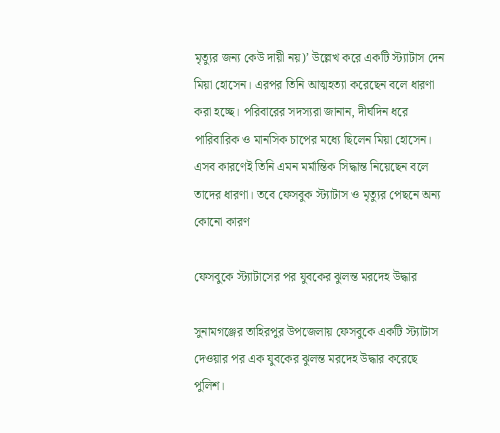মৃত্যুর জন্য কেউ দায়ী নয়)’ উল্লেখ করে একটি স্ট্যাটাস দেন মিয়া হোসেন। এরপর তিনি আত্মহত্যা করেছেন বলে ধারণা করা হচ্ছে। পরিবারের সদস্যরা জানান, দীর্ঘদিন ধরে পারিবারিক ও মানসিক চাপের মধ্যে ছিলেন মিয়া হোসেন। এসব কারণেই তিনি এমন মর্মান্তিক সিদ্ধান্ত নিয়েছেন বলে তাদের ধারণা। তবে ফেসবুক স্ট্যাটাস ও মৃত্যুর পেছনে অন্য কোনো কারণ

ফেসবুকে স্ট্যাটাসের পর যুবকের ঝুলন্ত মরদেহ উদ্ধার

সুনামগঞ্জের তাহিরপুর উপজেলায় ফেসবুকে একটি স্ট্যাটাস দেওয়ার পর এক যুবকের ঝুলন্ত মরদেহ উদ্ধার করেছে পুলিশ।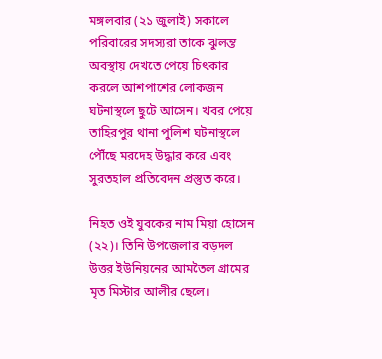মঙ্গলবার (২১ জুলাই) সকালে পরিবারের সদস্যরা তাকে ঝুলন্ত অবস্থায় দেখতে পেয়ে চিৎকার করলে আশপাশের লোকজন ঘটনাস্থলে ছুটে আসেন। খবর পেয়ে তাহিরপুর থানা পুলিশ ঘটনাস্থলে পৌঁছে মরদেহ উদ্ধার করে এবং সুরতহাল প্রতিবেদন প্রস্তুত করে।

নিহত ওই যুবকের নাম মিয়া হোসেন (২২)। তিনি উপজেলার বড়দল উত্তর ইউনিয়নের আমতৈল গ্রামের মৃত মিস্টার আলীর ছেলে।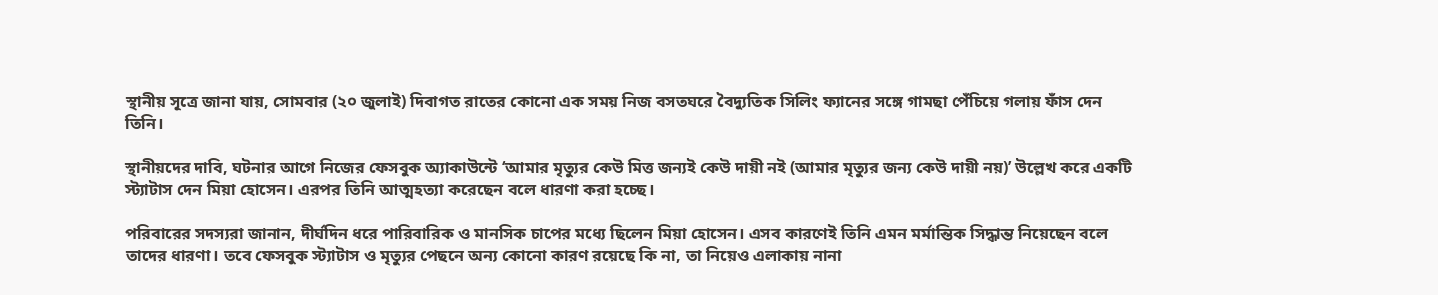স্থানীয় সূত্রে জানা যায়, সোমবার (২০ জুলাই) দিবাগত রাতের কোনো এক সময় নিজ বসতঘরে বৈদ্যুতিক সিলিং ফ্যানের সঙ্গে গামছা পেঁচিয়ে গলায় ফাঁস দেন তিনি।

স্থানীয়দের দাবি, ঘটনার আগে নিজের ফেসবুক অ্যাকাউন্টে ‘আমার মৃত্যুর কেউ মিত্ত জন্যই কেউ দায়ী নই (আমার মৃত্যুর জন্য কেউ দায়ী নয়)’ উল্লেখ করে একটি স্ট্যাটাস দেন মিয়া হোসেন। এরপর তিনি আত্মহত্যা করেছেন বলে ধারণা করা হচ্ছে।

পরিবারের সদস্যরা জানান, দীর্ঘদিন ধরে পারিবারিক ও মানসিক চাপের মধ্যে ছিলেন মিয়া হোসেন। এসব কারণেই তিনি এমন মর্মান্তিক সিদ্ধান্ত নিয়েছেন বলে তাদের ধারণা। তবে ফেসবুক স্ট্যাটাস ও মৃত্যুর পেছনে অন্য কোনো কারণ রয়েছে কি না, তা নিয়েও এলাকায় নানা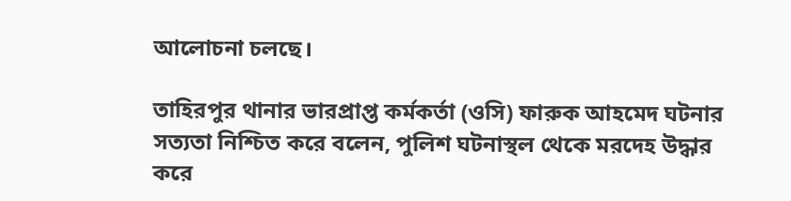আলোচনা চলছে।

তাহিরপুর থানার ভারপ্রাপ্ত কর্মকর্তা (ওসি) ফারুক আহমেদ ঘটনার সত্যতা নিশ্চিত করে বলেন, পুলিশ ঘটনাস্থল থেকে মরদেহ উদ্ধার করে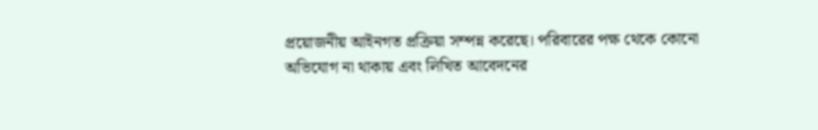প্রয়োজনীয় আইনগত প্রক্রিয়া সম্পন্ন করেছে। পরিবারের পক্ষ থেকে কোনো অভিযোগ না থাকায় এবং লিখিত আবেদনের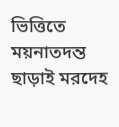ভিত্তিতে ময়নাতদন্ত ছাড়াই মরদেহ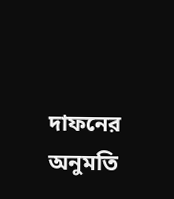দাফনের অনুমতি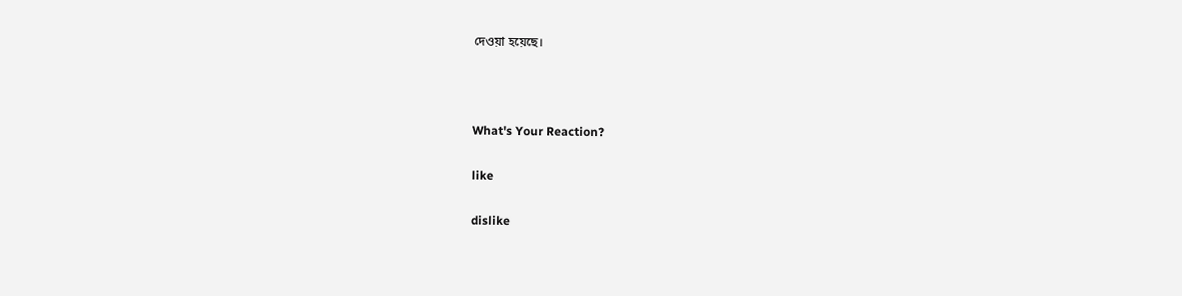দেওয়া হয়েছে।



What's Your Reaction?

like

dislike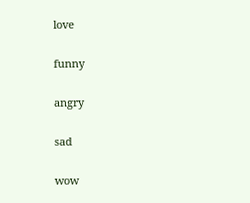love

funny

angry

sad

wow